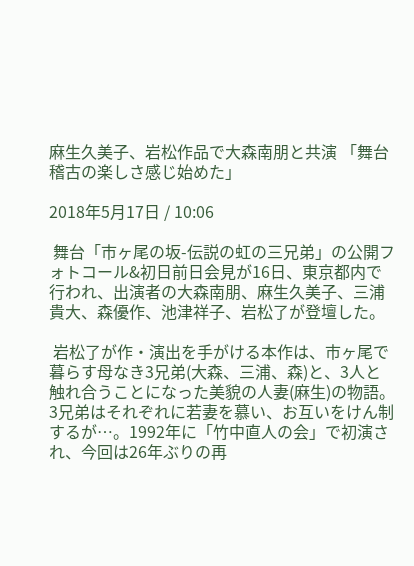麻生久美子、岩松作品で大森南朋と共演 「舞台稽古の楽しさ感じ始めた」

2018年5月17日 / 10:06

 舞台「市ヶ尾の坂-伝説の虹の三兄弟」の公開フォトコール&初日前日会見が16日、東京都内で行われ、出演者の大森南朋、麻生久美子、三浦貴大、森優作、池津祥子、岩松了が登壇した。

 岩松了が作・演出を手がける本作は、市ヶ尾で暮らす母なき3兄弟(大森、三浦、森)と、3人と触れ合うことになった美貌の人妻(麻生)の物語。3兄弟はそれぞれに若妻を慕い、お互いをけん制するが…。1992年に「竹中直人の会」で初演され、今回は26年ぶりの再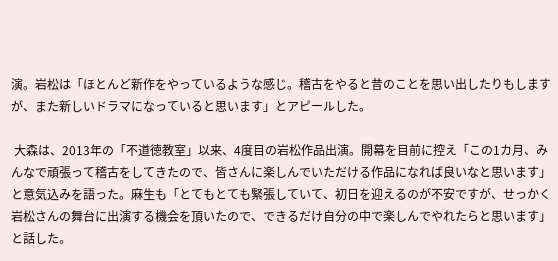演。岩松は「ほとんど新作をやっているような感じ。稽古をやると昔のことを思い出したりもしますが、また新しいドラマになっていると思います」とアピールした。

 大森は、2013年の「不道徳教室」以来、4度目の岩松作品出演。開幕を目前に控え「この1カ月、みんなで頑張って稽古をしてきたので、皆さんに楽しんでいただける作品になれば良いなと思います」と意気込みを語った。麻生も「とてもとても緊張していて、初日を迎えるのが不安ですが、せっかく岩松さんの舞台に出演する機会を頂いたので、できるだけ自分の中で楽しんでやれたらと思います」と話した。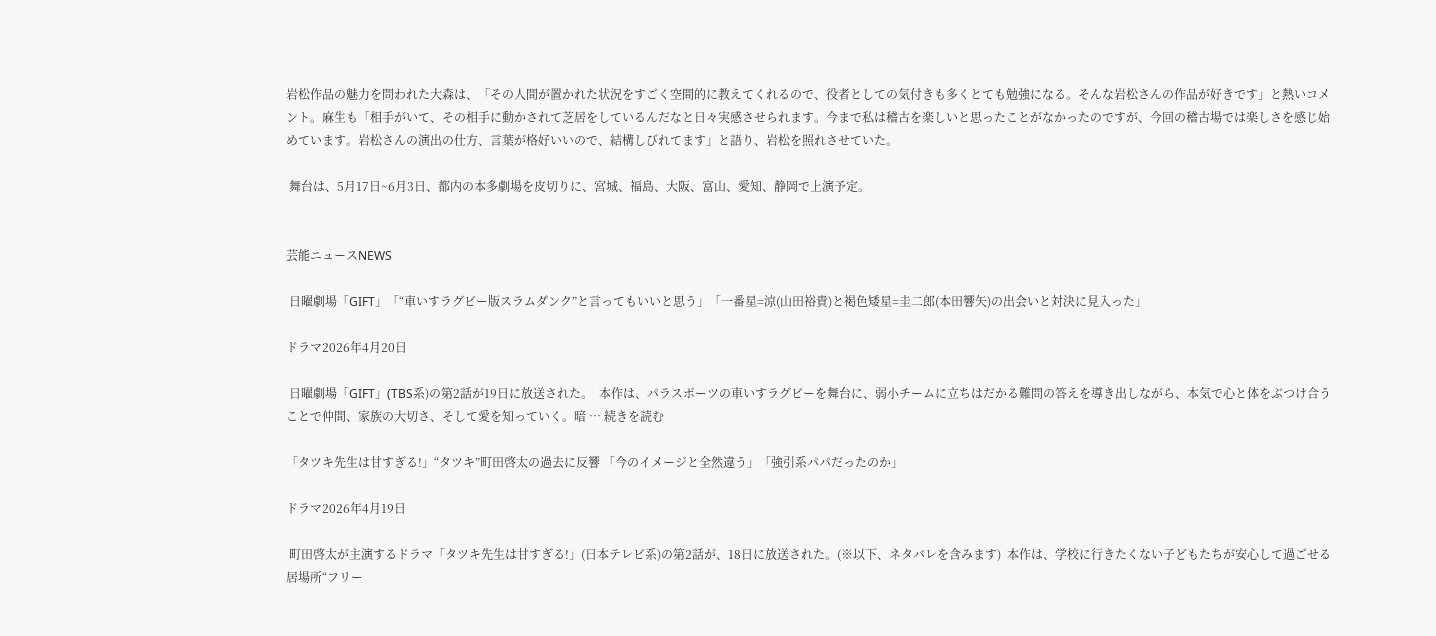岩松作品の魅力を問われた大森は、「その人間が置かれた状況をすごく空間的に教えてくれるので、役者としての気付きも多くとても勉強になる。そんな岩松さんの作品が好きです」と熱いコメント。麻生も「相手がいて、その相手に動かされて芝居をしているんだなと日々実感させられます。今まで私は稽古を楽しいと思ったことがなかったのですが、今回の稽古場では楽しさを感じ始めています。岩松さんの演出の仕方、言葉が格好いいので、結構しびれてます」と語り、岩松を照れさせていた。

 舞台は、5月17日~6月3日、都内の本多劇場を皮切りに、宮城、福島、大阪、富山、愛知、静岡で上演予定。


芸能ニュースNEWS

 日曜劇場「GIFT」「“車いすラグビー版スラムダンク”と言ってもいいと思う」「一番星=涼(山田裕貴)と褐色矮星=圭二郎(本田響矢)の出会いと対決に見入った」

ドラマ2026年4月20日

 日曜劇場「GIFT」(TBS系)の第2話が19日に放送された。  本作は、パラスポーツの車いすラグビーを舞台に、弱小チームに立ちはだかる難問の答えを導き出しながら、本気で心と体をぶつけ合うことで仲間、家族の大切さ、そして愛を知っていく。暗 … 続きを読む

「タツキ先生は甘すぎる!」“タツキ”町田啓太の過去に反響 「今のイメージと全然違う」「強引系パパだったのか」

ドラマ2026年4月19日

 町田啓太が主演するドラマ「タツキ先生は甘すぎる!」(日本テレビ系)の第2話が、18日に放送された。(※以下、ネタバレを含みます)  本作は、学校に行きたくない子どもたちが安心して過ごせる居場所“フリー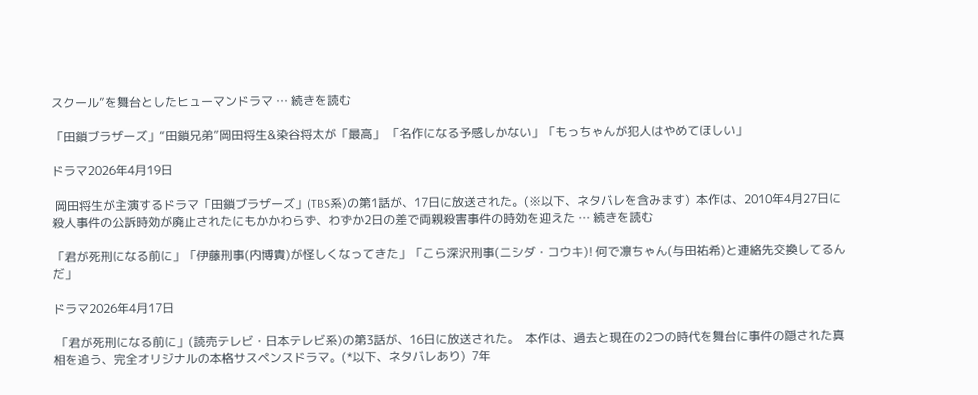スクール”を舞台としたヒューマンドラマ … 続きを読む

「田鎖ブラザーズ」“田鎖兄弟”岡田将生&染谷将太が「最高」 「名作になる予感しかない」「もっちゃんが犯人はやめてほしい」

ドラマ2026年4月19日

 岡田将生が主演するドラマ「田鎖ブラザーズ」(TBS系)の第1話が、17日に放送された。(※以下、ネタバレを含みます)  本作は、2010年4月27日に殺人事件の公訴時効が廃止されたにもかかわらず、わずか2日の差で両親殺害事件の時効を迎えた … 続きを読む

「君が死刑になる前に」「伊藤刑事(内博貴)が怪しくなってきた」「こら深沢刑事(ニシダ・コウキ)! 何で凛ちゃん(与田祐希)と連絡先交換してるんだ」

ドラマ2026年4月17日

 「君が死刑になる前に」(読売テレビ・日本テレビ系)の第3話が、16日に放送された。  本作は、過去と現在の2つの時代を舞台に事件の隠された真相を追う、完全オリジナルの本格サスペンスドラマ。(*以下、ネタバレあり)  7年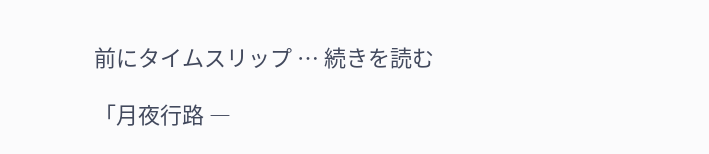前にタイムスリップ … 続きを読む

「月夜行路 ―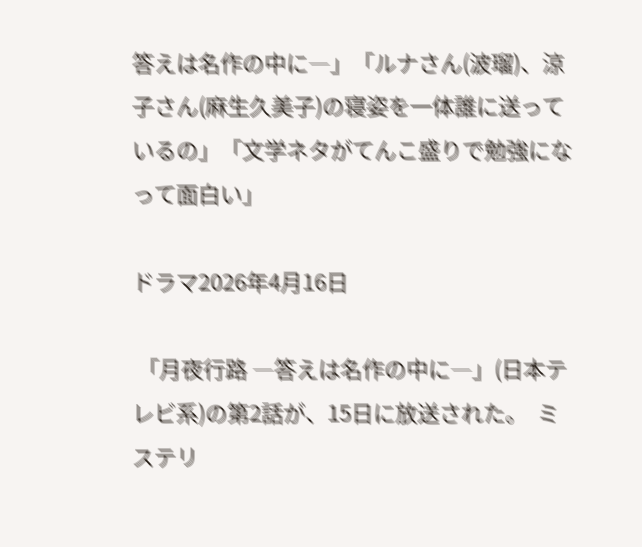答えは名作の中に―」「ルナさん(波瑠)、涼子さん(麻生久美子)の寝姿を一体誰に送っているの」「文学ネタがてんこ盛りで勉強になって面白い」

ドラマ2026年4月16日

 「月夜行路 ―答えは名作の中に―」(日本テレビ系)の第2話が、15日に放送された。  ミステリ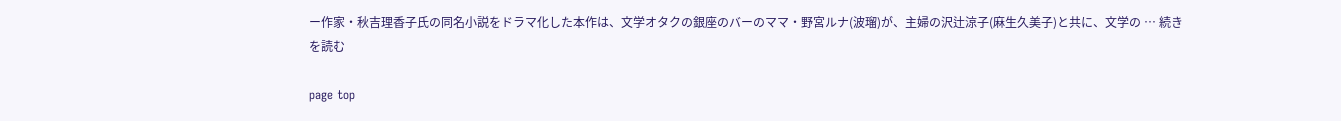ー作家・秋吉理香子氏の同名小説をドラマ化した本作は、文学オタクの銀座のバーのママ・野宮ルナ(波瑠)が、主婦の沢辻涼子(麻生久美子)と共に、文学の … 続きを読む

page top